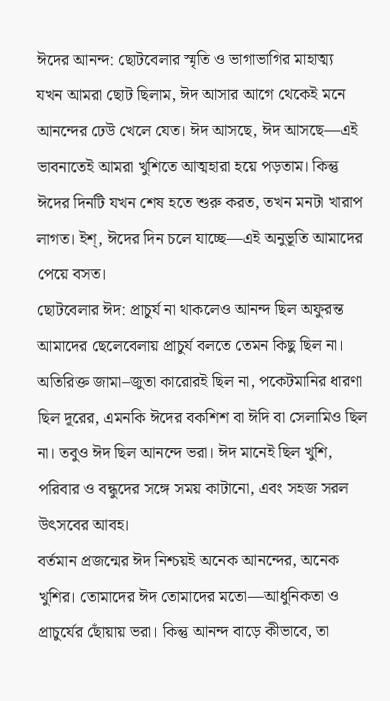ঈদের আনন্দ: ছোটবেলার স্মৃতি ও ভাগাভাগির মাহাত্ম্য
যখন আমরা ছোট ছিলাম, ঈদ আসার আগে থেকেই মনে আনন্দের ঢেউ খেলে যেত। ঈদ আসছে, ঈদ আসছে—এই ভাবনাতেই আমরা খুশিতে আত্মহারা হয়ে পড়তাম। কিন্তু ঈদের দিনটি যখন শেষ হতে শুরু করত, তখন মনটা খারাপ লাগত। ইশ্, ঈদের দিন চলে যাচ্ছে—এই অনুভূতি আমাদের পেয়ে বসত।
ছোটবেলার ঈদ: প্রাচুর্য না থাকলেও আনন্দ ছিল অফুরন্ত
আমাদের ছেলেবেলায় প্রাচুর্য বলতে তেমন কিছু ছিল না। অতিরিক্ত জামা–জুতা কারোরই ছিল না, পকেটমানির ধারণা ছিল দূরের, এমনকি ঈদের বকশিশ বা ঈদি বা সেলামিও ছিল না। তবুও ঈদ ছিল আনন্দে ভরা। ঈদ মানেই ছিল খুশি, পরিবার ও বন্ধুদের সঙ্গে সময় কাটানো, এবং সহজ সরল উৎসবের আবহ।
বর্তমান প্রজন্মের ঈদ নিশ্চয়ই অনেক আনন্দের, অনেক খুশির। তোমাদের ঈদ তোমাদের মতো—আধুনিকতা ও প্রাচুর্যের ছোঁয়ায় ভরা। কিন্তু আনন্দ বাড়ে কীভাবে, তা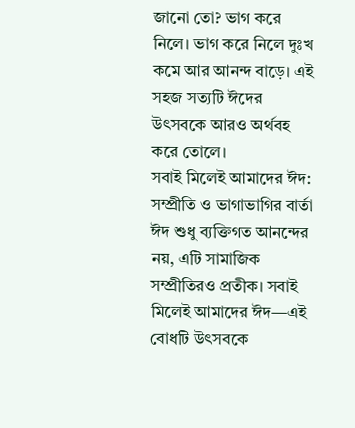জানো তো? ভাগ করে নিলে। ভাগ করে নিলে দুঃখ কমে আর আনন্দ বাড়ে। এই সহজ সত্যটি ঈদের উৎসবকে আরও অর্থবহ করে তোলে।
সবাই মিলেই আমাদের ঈদ: সম্প্রীতি ও ভাগাভাগির বার্তা
ঈদ শুধু ব্যক্তিগত আনন্দের নয়, এটি সামাজিক সম্প্রীতিরও প্রতীক। সবাই মিলেই আমাদের ঈদ—এই বোধটি উৎসবকে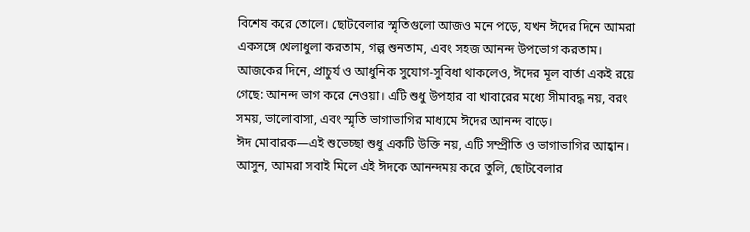বিশেষ করে তোলে। ছোটবেলার স্মৃতিগুলো আজও মনে পড়ে, যখন ঈদের দিনে আমরা একসঙ্গে খেলাধুলা করতাম, গল্প শুনতাম, এবং সহজ আনন্দ উপভোগ করতাম।
আজকের দিনে, প্রাচুর্য ও আধুনিক সুযোগ-সুবিধা থাকলেও, ঈদের মূল বার্তা একই রয়ে গেছে: আনন্দ ভাগ করে নেওয়া। এটি শুধু উপহার বা খাবারের মধ্যে সীমাবদ্ধ নয়, বরং সময়, ভালোবাসা, এবং স্মৃতি ভাগাভাগির মাধ্যমে ঈদের আনন্দ বাড়ে।
ঈদ মোবারক—এই শুভেচ্ছা শুধু একটি উক্তি নয়, এটি সম্প্রীতি ও ভাগাভাগির আহ্বান। আসুন, আমরা সবাই মিলে এই ঈদকে আনন্দময় করে তুলি, ছোটবেলার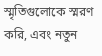স্মৃতিগুলোকে স্মরণ করি, এবং নতুন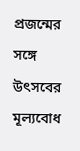প্রজন্মের সঙ্গে উৎসবের মূল্যবোধ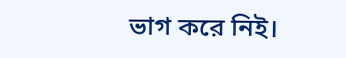ভাগ করে নিই।